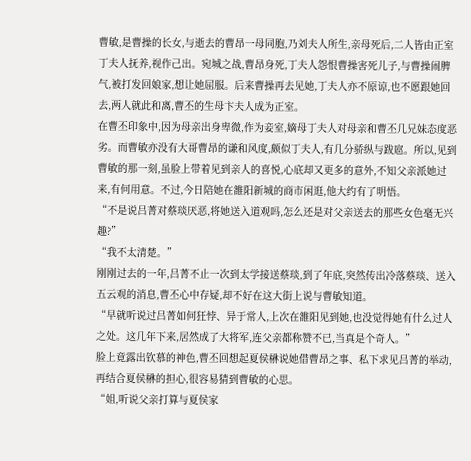曹敏,是曹操的长女,与逝去的曹昂一母同胞,乃刘夫人所生,亲母死后,二人皆由正室丁夫人抚养,视作己出。宛城之战,曹昂身死,丁夫人怨恨曹操害死儿子,与曹操闹脾气,被打发回娘家,想让她屈服。后来曹操再去见她,丁夫人亦不原谅,也不愿跟她回去,两人就此和离,曹丕的生母卞夫人成为正室。
在曹丕印象中,因为母亲出身卑微,作为妾室,嫡母丁夫人对母亲和曹丕几兄妹态度恶劣。而曹敏亦没有大哥曹昂的谦和风度,颇似丁夫人,有几分骄纵与跋扈。所以,见到曹敏的那一刻,虽脸上带着见到亲人的喜悦,心底却又更多的意外,不知父亲派她过来,有何用意。不过,今日陪她在雒阳新城的商市闲逛,他大约有了明悟。
“不是说吕菁对蔡琰厌恶,将她送入道观吗,怎么还是对父亲送去的那些女色毫无兴趣?”
“我不太清楚。”
刚刚过去的一年,吕菁不止一次到太学接送蔡琰,到了年底,突然传出冷落蔡琰、送入五云观的消息,曹丕心中存疑,却不好在这大街上说与曹敏知道。
“早就听说过吕菁如何狂悖、异于常人,上次在雒阳见到她,也没觉得她有什么过人之处。这几年下来,居然成了大将军,连父亲都称赞不已,当真是个奇人。”
脸上竟露出钦慕的神色,曹丕回想起夏侯楙说她借曹昂之事、私下求见吕菁的举动,再结合夏侯楙的担心,很容易猜到曹敏的心思。
“姐,听说父亲打算与夏侯家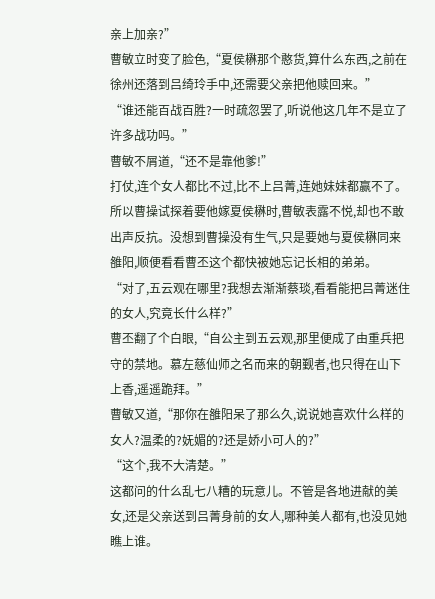亲上加亲?”
曹敏立时变了脸色,“夏侯楙那个憨货,算什么东西,之前在徐州还落到吕绮玲手中,还需要父亲把他赎回来。”
“谁还能百战百胜?一时疏忽罢了,听说他这几年不是立了许多战功吗。”
曹敏不屑道,“还不是靠他爹!”
打仗,连个女人都比不过,比不上吕菁,连她妹妹都赢不了。所以曹操试探着要他嫁夏侯楙时,曹敏表露不悦,却也不敢出声反抗。没想到曹操没有生气,只是要她与夏侯楙同来雒阳,顺便看看曹丕这个都快被她忘记长相的弟弟。
“对了,五云观在哪里?我想去渐渐蔡琰,看看能把吕菁迷住的女人,究竟长什么样?”
曹丕翻了个白眼,“自公主到五云观,那里便成了由重兵把守的禁地。慕左慈仙师之名而来的朝觐者,也只得在山下上香,遥遥跪拜。”
曹敏又道,“那你在雒阳呆了那么久,说说她喜欢什么样的女人?温柔的?妩媚的?还是娇小可人的?”
“这个,我不大清楚。”
这都问的什么乱七八糟的玩意儿。不管是各地进献的美女,还是父亲送到吕菁身前的女人,哪种美人都有,也没见她瞧上谁。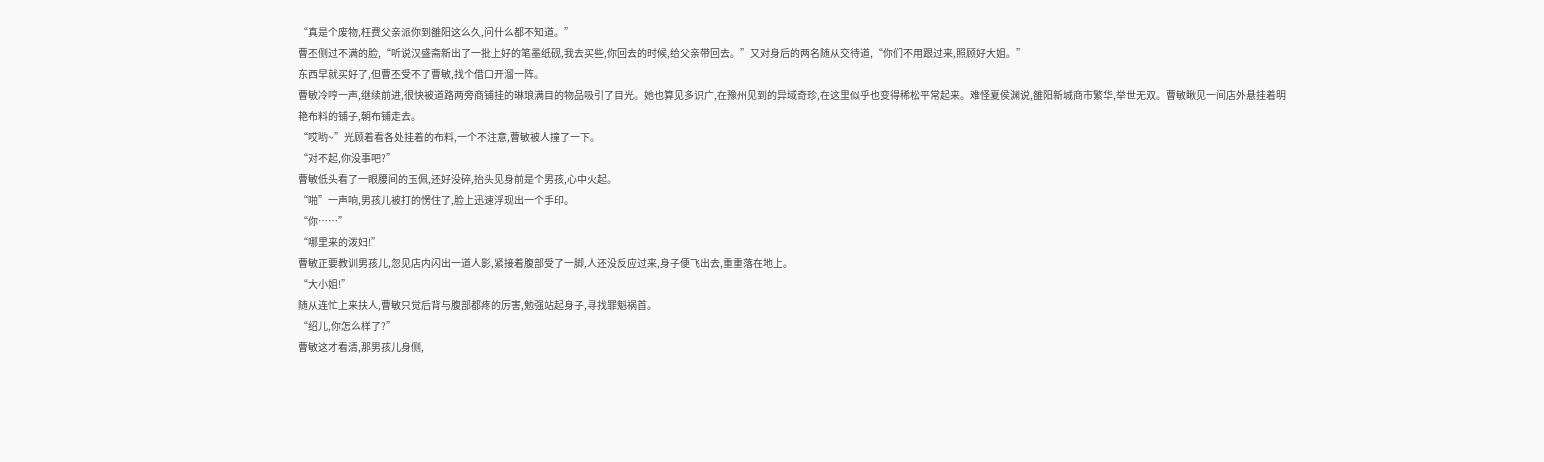“真是个废物,枉费父亲派你到雒阳这么久,问什么都不知道。”
曹丕侧过不满的脸,“听说汉盛斋新出了一批上好的笔墨纸砚,我去买些,你回去的时候,给父亲带回去。”又对身后的两名随从交待道,“你们不用跟过来,照顾好大姐。”
东西早就买好了,但曹丕受不了曹敏,找个借口开溜一阵。
曹敏冷哼一声,继续前进,很快被道路两旁商铺挂的琳琅满目的物品吸引了目光。她也算见多识广,在豫州见到的异域奇珍,在这里似乎也变得稀松平常起来。难怪夏侯渊说,雒阳新城商市繁华,举世无双。曹敏瞅见一间店外悬挂着明艳布料的铺子,朝布铺走去。
“哎哟~”光顾着看各处挂着的布料,一个不注意,曹敏被人撞了一下。
“对不起,你没事吧?”
曹敏低头看了一眼腰间的玉佩,还好没碎,抬头见身前是个男孩,心中火起。
“啪”一声响,男孩儿被打的愣住了,脸上迅速浮现出一个手印。
“你……”
“哪里来的泼妇!”
曹敏正要教训男孩儿,忽见店内闪出一道人影,紧接着腹部受了一脚,人还没反应过来,身子便飞出去,重重落在地上。
“大小姐!”
随从连忙上来扶人,曹敏只觉后背与腹部都疼的厉害,勉强站起身子,寻找罪魁祸首。
“绍儿,你怎么样了?”
曹敏这才看清,那男孩儿身侧,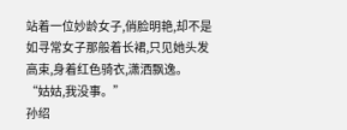站着一位妙龄女子,俏脸明艳,却不是如寻常女子那般着长裙,只见她头发高束,身着红色骑衣,潇洒飘逸。
“姑姑,我没事。”
孙绍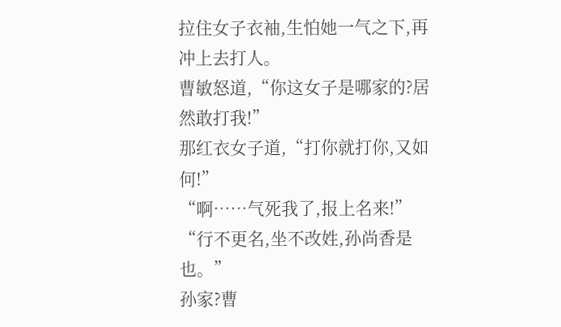拉住女子衣袖,生怕她一气之下,再冲上去打人。
曹敏怒道,“你这女子是哪家的?居然敢打我!”
那红衣女子道,“打你就打你,又如何!”
“啊……气死我了,报上名来!”
“行不更名,坐不改姓,孙尚香是也。”
孙家?曹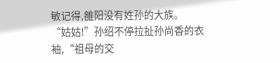敏记得,雒阳没有姓孙的大族。
“姑姑!”孙绍不停拉扯孙尚香的衣袖,“祖母的交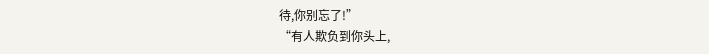待,你别忘了!”
“有人欺负到你头上,